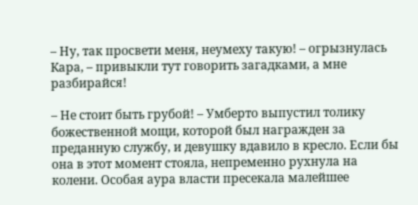– Ну, так просвети меня, неумеху такую! – огрызнулась Кара, – привыкли тут говорить загадками, а мне разбирайся!

– Не стоит быть грубой! – Умберто выпустил толику божественной мощи, которой был награжден за преданную службу, и девушку вдавило в кресло. Если бы она в этот момент стояла, непременно рухнула на колени. Особая аура власти пресекала малейшее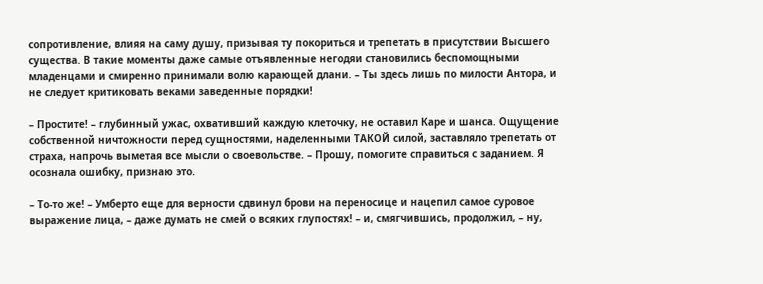сопротивление, влияя на саму душу, призывая ту покориться и трепетать в присутствии Высшего существа. В такие моменты даже самые отъявленные негодяи становились беспомощными младенцами и смиренно принимали волю карающей длани. – Ты здесь лишь по милости Антора, и не следует критиковать веками заведенные порядки!

– Простите! – глубинный ужас, охвативший каждую клеточку, не оставил Каре и шанса. Ощущение собственной ничтожности перед сущностями, наделенными ТАКОЙ силой, заставляло трепетать от страха, напрочь выметая все мысли о своевольстве. – Прошу, помогите справиться с заданием. Я осознала ошибку, признаю это.

– То-то же! – Умберто еще для верности сдвинул брови на переносице и нацепил самое суровое выражение лица, – даже думать не смей о всяких глупостях! – и, смягчившись, продолжил, – ну,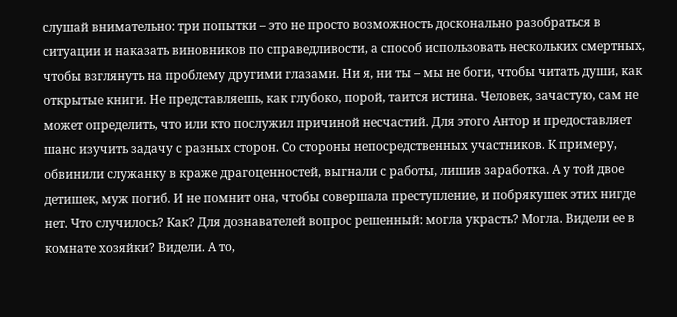слушай внимательно: три попытки – это не просто возможность досконально разобраться в ситуации и наказать виновников по справедливости, а способ использовать нескольких смертных, чтобы взглянуть на проблему другими глазами. Ни я, ни ты – мы не боги, чтобы читать души, как открытые книги. Не представляешь, как глубоко, порой, таится истина. Человек, зачастую, сам не может определить, что или кто послужил причиной несчастий. Для этого Антор и предоставляет шанс изучить задачу с разных сторон. Со стороны непосредственных участников. К примеру, обвинили служанку в краже драгоценностей, выгнали с работы, лишив заработка. А у той двое детишек, муж погиб. И не помнит она, чтобы совершала преступление, и побрякушек этих нигде нет. Что случилось? Как? Для дознавателей вопрос решенный: могла украсть? Могла. Видели ее в комнате хозяйки? Видели. А то,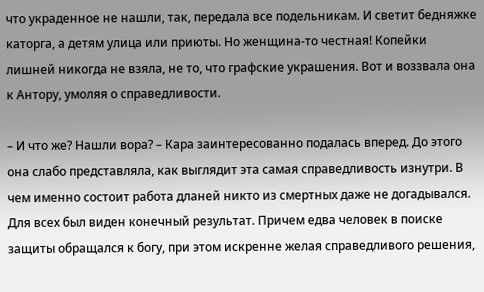что украденное не нашли, так, передала все подельникам. И светит бедняжке каторга, а детям улица или приюты. Но женщина-то честная! Копейки лишней никогда не взяла, не то, что графские украшения. Вот и воззвала она к Антору, умоляя о справедливости.

– И что же? Нашли вора? – Кара заинтересованно подалась вперед. До этого она слабо представляла, как выглядит эта самая справедливость изнутри. В чем именно состоит работа дланей никто из смертных даже не догадывался. Для всех был виден конечный результат. Причем едва человек в поиске защиты обращался к богу, при этом искренне желая справедливого решения,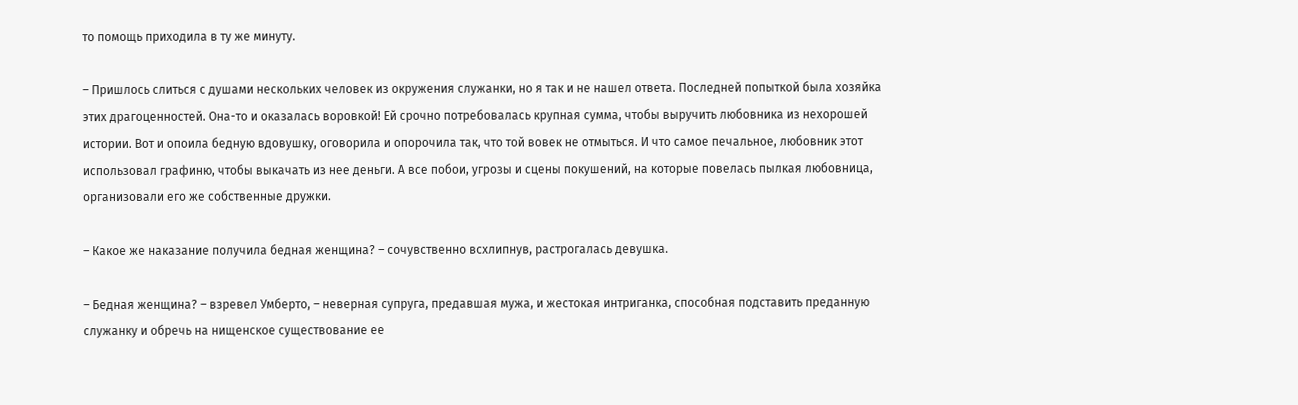то помощь приходила в ту же минуту.

– Пришлось слиться с душами нескольких человек из окружения служанки, но я так и не нашел ответа. Последней попыткой была хозяйка этих драгоценностей. Она-то и оказалась воровкой! Ей срочно потребовалась крупная сумма, чтобы выручить любовника из нехорошей истории. Вот и опоила бедную вдовушку, оговорила и опорочила так, что той вовек не отмыться. И что самое печальное, любовник этот использовал графиню, чтобы выкачать из нее деньги. А все побои, угрозы и сцены покушений, на которые повелась пылкая любовница, организовали его же собственные дружки.

– Какое же наказание получила бедная женщина? – сочувственно всхлипнув, растрогалась девушка.

– Бедная женщина? – взревел Умберто, – неверная супруга, предавшая мужа, и жестокая интриганка, способная подставить преданную служанку и обречь на нищенское существование ее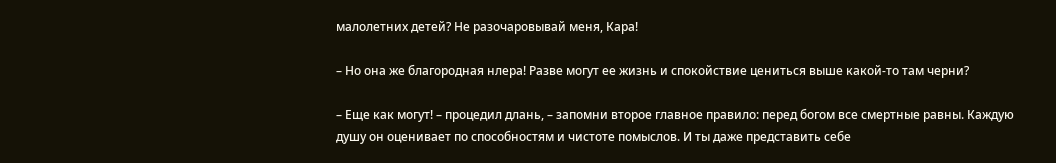малолетних детей? Не разочаровывай меня, Кара!

– Но она же благородная нлера! Разве могут ее жизнь и спокойствие цениться выше какой-то там черни?

– Еще как могут! – процедил длань, – запомни второе главное правило: перед богом все смертные равны. Каждую душу он оценивает по способностям и чистоте помыслов. И ты даже представить себе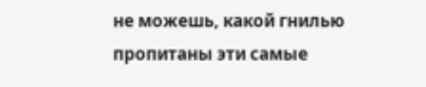не можешь, какой гнилью пропитаны эти самые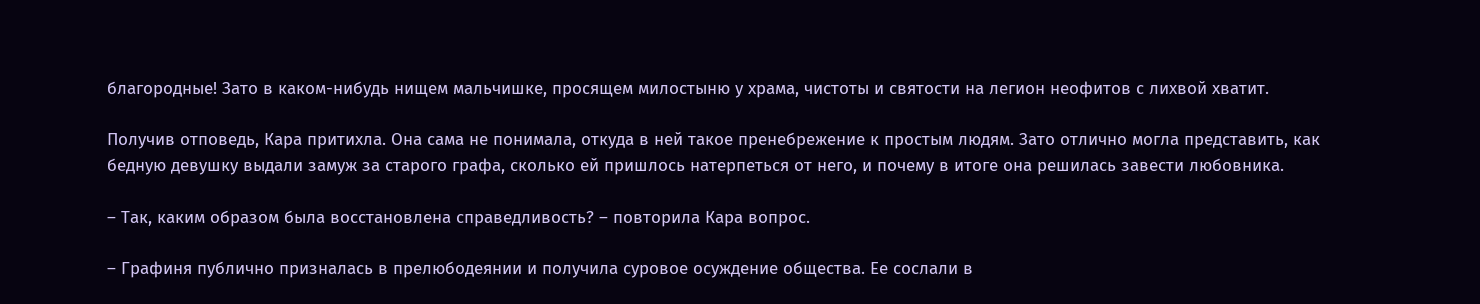благородные! Зато в каком-нибудь нищем мальчишке, просящем милостыню у храма, чистоты и святости на легион неофитов с лихвой хватит.

Получив отповедь, Кара притихла. Она сама не понимала, откуда в ней такое пренебрежение к простым людям. Зато отлично могла представить, как бедную девушку выдали замуж за старого графа, сколько ей пришлось натерпеться от него, и почему в итоге она решилась завести любовника.

– Так, каким образом была восстановлена справедливость? – повторила Кара вопрос.

– Графиня публично призналась в прелюбодеянии и получила суровое осуждение общества. Ее сослали в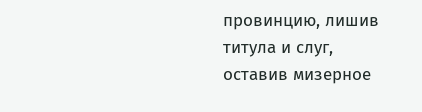провинцию, лишив титула и слуг, оставив мизерное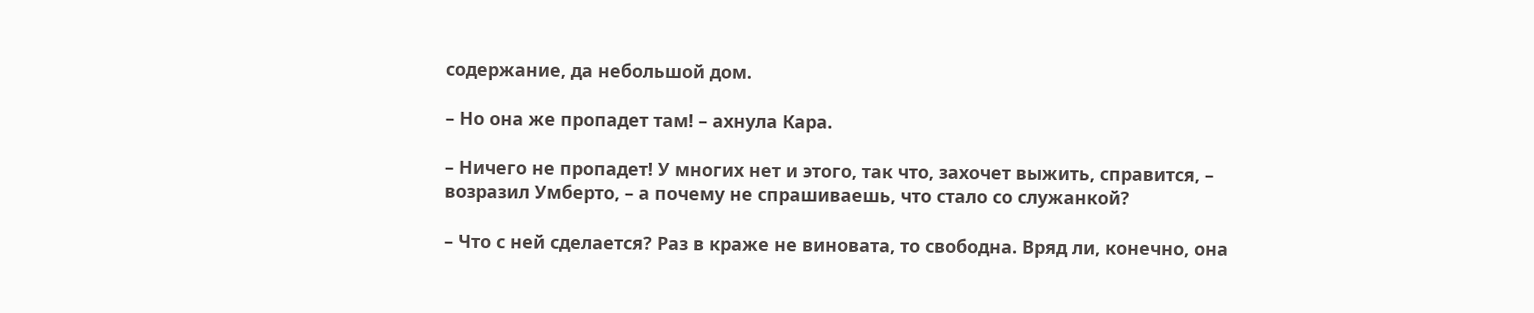содержание, да небольшой дом.

– Но она же пропадет там! – ахнула Кара.

– Ничего не пропадет! У многих нет и этого, так что, захочет выжить, справится, – возразил Умберто, – а почему не спрашиваешь, что стало со служанкой?

– Что с ней сделается? Раз в краже не виновата, то свободна. Вряд ли, конечно, она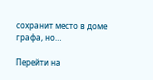сохранит место в доме графа, но…

Перейти на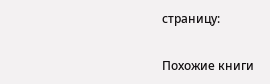страницу:

Похожие книги